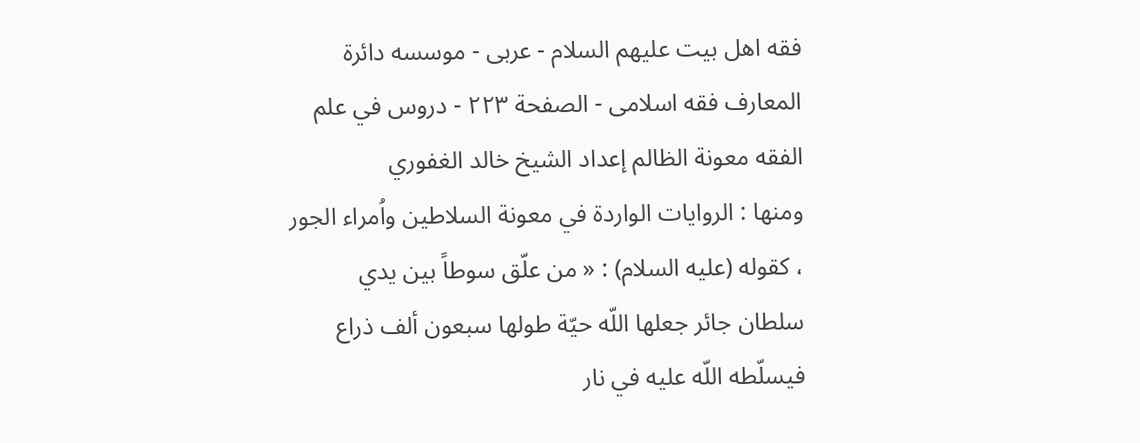فقه اهل بیت علیهم السلام - عربی - موسسه دائرة المعارف فقه اسلامی - الصفحة ٢٢٣ - دروس في علم الفقه معونة الظالم إعداد الشيخ خالد الغفوري
ومنها : الروايات الواردة في معونة السلاطين واُمراء الجور ، كقوله (عليه السلام) : « من علّق سوطاً بين يدي سلطان جائر جعلها اللّه حيّة طولها سبعون ألف ذراع فيسلّطه اللّه عليه في نار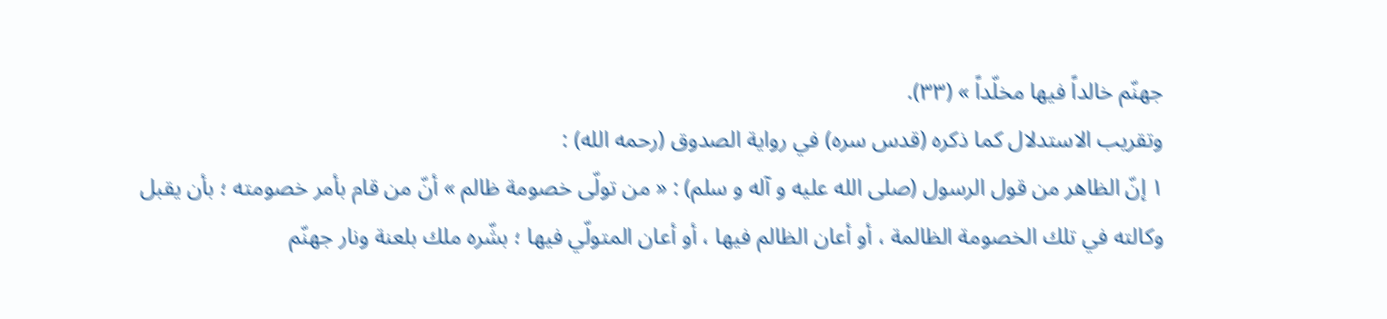جهنّم خالداً فيها مخلّداً » (٣٣).
وتقريب الاستدلال كما ذكره (قدس سره) في رواية الصدوق (رحمه الله) :
١ إنّ الظاهر من قول الرسول (صلى الله عليه و آله و سلم) : « من تولّى خصومة ظالم » أنّ من قام بأمر خصومته ؛ بأن يقبل وكالته في تلك الخصومة الظالمة ، أو أعان الظالم فيها ، أو أعان المتولّي فيها ؛ بشّره ملك بلعنة ونار جهنّم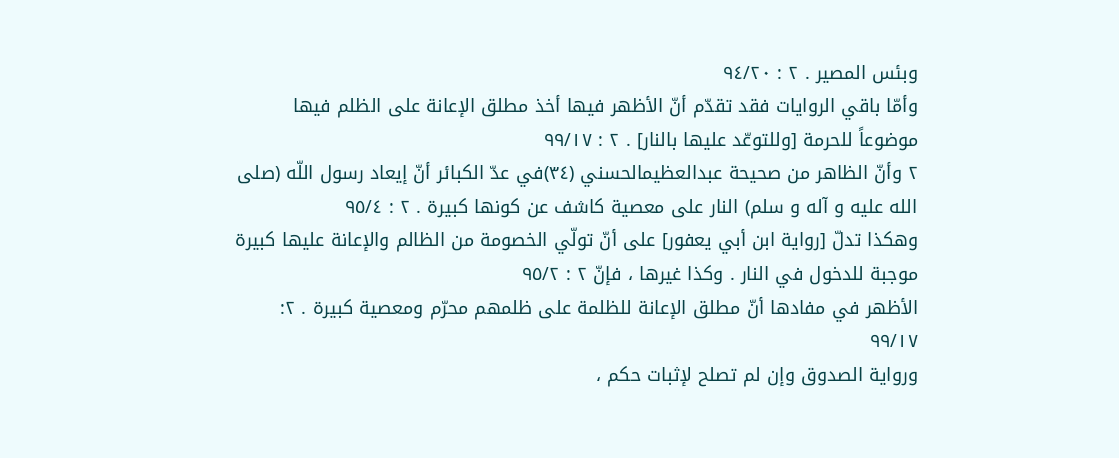وبئس المصير . ٢ : ٩٤/٢٠
وأمّا باقي الروايات فقد تقدّم أنّ الأظهر فيها أخذ مطلق الإعانة على الظلم فيها موضوعاً للحرمة [وللتوعّد عليها بالنار] . ٢ : ٩٩/١٧
٢ وأنّ الظاهر من صحيحة عبدالعظيمالحسني (٣٤)في عدّ الكبائر أنّ إيعاد رسول اللّه (صلى الله عليه و آله و سلم) النار على معصية كاشف عن كونها كبيرة . ٢ : ٩٥/٤
وهكذا تدلّ [رواية ابن أبي يعفور] على أنّ تولّي الخصومة من الظالم والإعانة عليها كبيرة موجبة للدخول في النار . وكذا غيرها ، فإنّ ٢ : ٩٥/٢
الأظهر في مفادها أنّ مطلق الإعانة للظلمة على ظلمهم محرّم ومعصية كبيرة . ٢: ٩٩/١٧
ورواية الصدوق وإن لم تصلح لإثبات حكم ،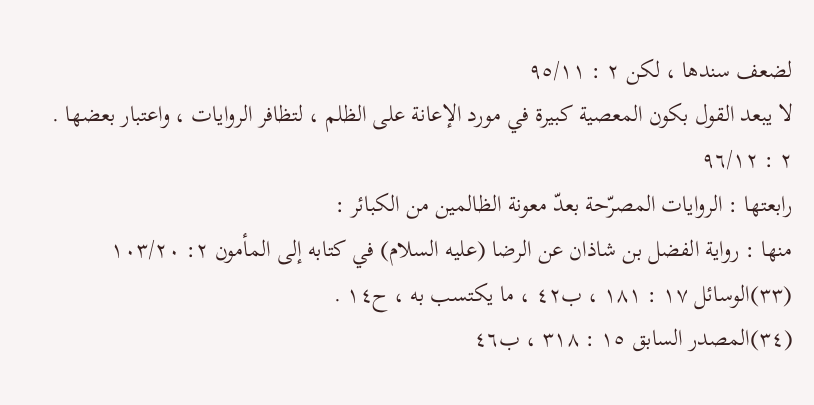لضعف سندها ، لكن ٢ : ٩٥/١١
لا يبعد القول بكون المعصية كبيرة في مورد الإعانة على الظلم ، لتظافر الروايات ، واعتبار بعضها . ٢ : ٩٦/١٢
رابعتها : الروايات المصرّحة بعدّ معونة الظالمين من الكبائر :
منها : رواية الفضل بن شاذان عن الرضا (عليه السلام) في كتابه إلى المأمون ٢: ١٠٣/٢٠
(٣٣)الوسائل ١٧ : ١٨١ ، ب٤٢ ، ما يكتسب به ، ح١٤ .
(٣٤)المصدر السابق ١٥ : ٣١٨ ، ب٤٦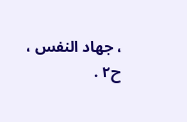، جهاد النفس ، ح٢ .